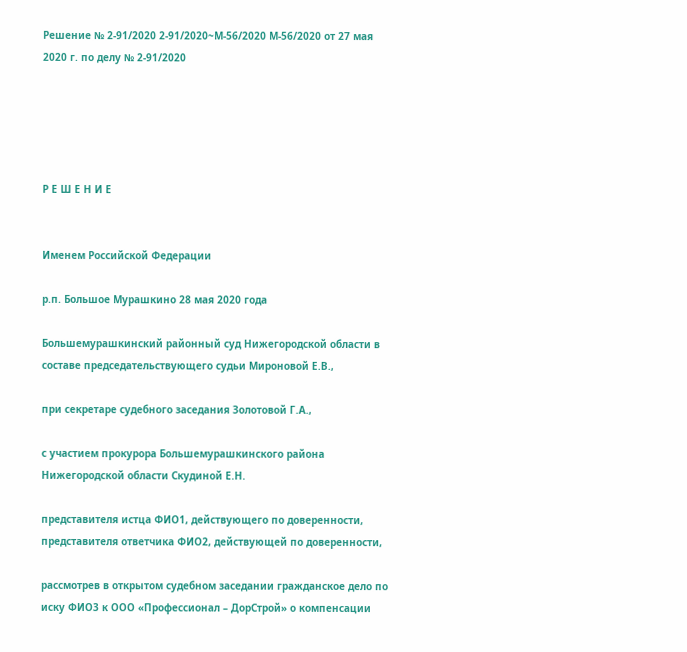Решение № 2-91/2020 2-91/2020~М-56/2020 М-56/2020 от 27 мая 2020 г. по делу № 2-91/2020





Р Е Ш Е Н И Е


Именем Российской Федерации

р.п. Большое Мурашкино 28 мая 2020 года

Большемурашкинский районный суд Нижегородской области в составе председательствующего судьи Мироновой Е.В.,

при секретаре судебного заседания Золотовой Г.А.,

с участием прокурора Большемурашкинского района Нижегородской области Скудиной Е.Н.

представителя истца ФИО1, действующего по доверенности, представителя ответчика ФИО2, действующей по доверенности,

рассмотрев в открытом судебном заседании гражданское дело по иску ФИО3 к ООО «Профессионал – ДорСтрой» о компенсации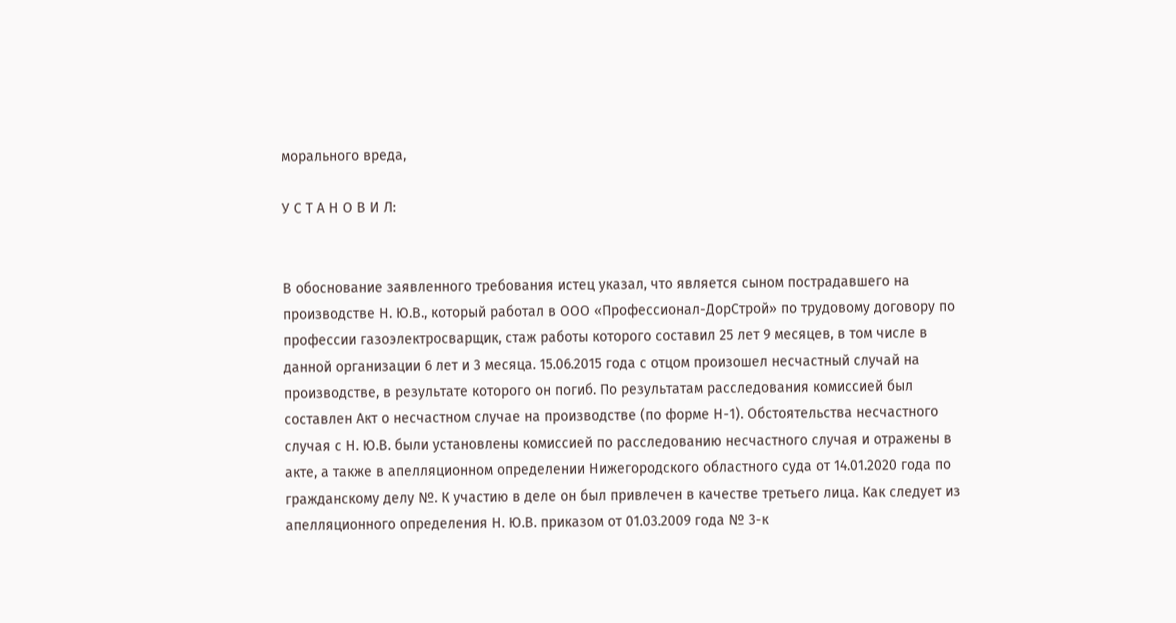морального вреда,

У С Т А Н О В И Л:


В обоснование заявленного требования истец указал, что является сыном пострадавшего на производстве Н. Ю.В., который работал в ООО «Профессионал-ДорСтрой» по трудовому договору по профессии газоэлектросварщик, стаж работы которого составил 25 лет 9 месяцев, в том числе в данной организации 6 лет и 3 месяца. 15.06.2015 года с отцом произошел несчастный случай на производстве, в результате которого он погиб. По результатам расследования комиссией был составлен Акт о несчастном случае на производстве (по форме Н-1). Обстоятельства несчастного случая с Н. Ю.В. были установлены комиссией по расследованию несчастного случая и отражены в акте, а также в апелляционном определении Нижегородского областного суда от 14.01.2020 года по гражданскому делу №. К участию в деле он был привлечен в качестве третьего лица. Как следует из апелляционного определения Н. Ю.В. приказом от 01.03.2009 года № 3-к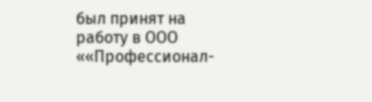был принят на работу в ООО ««Профессионал-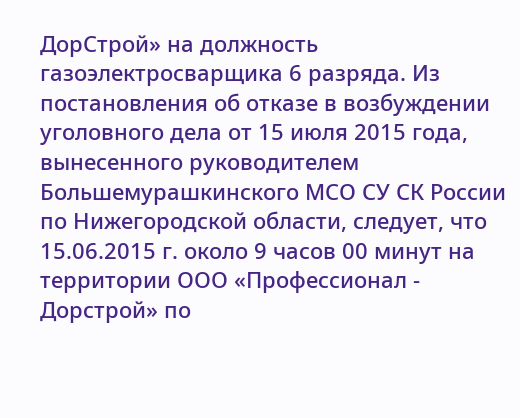ДорСтрой» на должность газоэлектросварщика 6 разряда. Из постановления об отказе в возбуждении уголовного дела от 15 июля 2015 года, вынесенного руководителем Большемурашкинского МСО СУ СК России по Нижегородской области, следует, что 15.06.2015 г. около 9 часов 00 минут на территории ООО «Профессионал - Дорстрой» по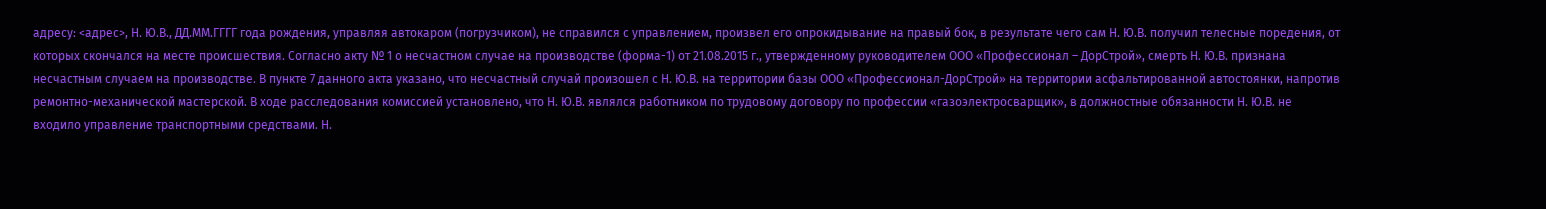адресу: <адрес>, Н. Ю.В., ДД.ММ.ГГГГ года рождения, управляя автокаром (погрузчиком), не справился с управлением, произвел его опрокидывание на правый бок, в результате чего сам Н. Ю.В. получил телесные поредения, от которых скончался на месте происшествия. Согласно акту № 1 о несчастном случае на производстве (форма-1) от 21.08.2015 г., утвержденному руководителем ООО «Профессионал – ДорСтрой», смерть Н. Ю.В. признана несчастным случаем на производстве. В пункте 7 данного акта указано, что несчастный случай произошел с Н. Ю.В. на территории базы ООО «Профессионал-ДорСтрой» на территории асфальтированной автостоянки, напротив ремонтно-механической мастерской. В ходе расследования комиссией установлено, что Н. Ю.В. являлся работником по трудовому договору по профессии «газоэлектросварщик», в должностные обязанности Н. Ю.В. не входило управление транспортными средствами. Н.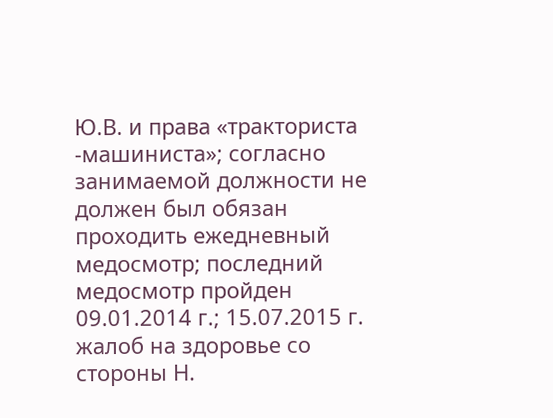Ю.В. и права «тракториста -машиниста»; согласно занимаемой должности не должен был обязан проходить ежедневный медосмотр; последний медосмотр пройден 09.01.2014 г.; 15.07.2015 г. жалоб на здоровье со стороны Н.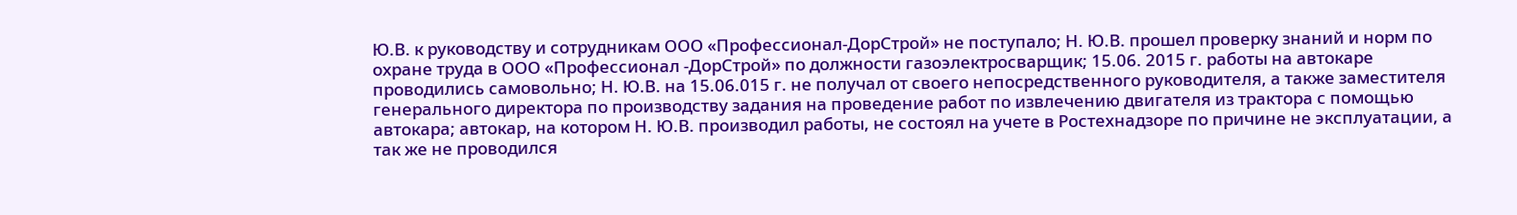Ю.В. к руководству и сотрудникам ООО «Профессионал-ДорСтрой» не поступало; Н. Ю.В. прошел проверку знаний и норм по охране труда в ООО «Профессионал -ДорСтрой» по должности газоэлектросварщик; 15.06. 2015 г. работы на автокаре проводились самовольно; Н. Ю.В. на 15.06.015 г. не получал от своего непосредственного руководителя, а также заместителя генерального директора по производству задания на проведение работ по извлечению двигателя из трактора с помощью автокара; автокар, на котором Н. Ю.В. производил работы, не состоял на учете в Ростехнадзоре по причине не эксплуатации, а так же не проводился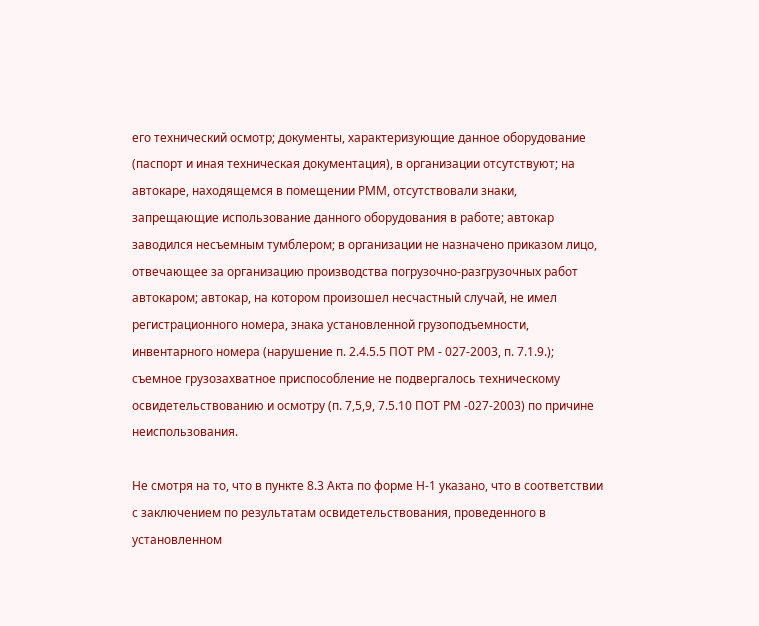его технический осмотр; документы, характеризующие данное оборудование (паспорт и иная техническая документация), в организации отсутствуют; на автокаре, находящемся в помещении РММ, отсутствовали знаки, запрещающие использование данного оборудования в работе; автокар заводился несъемным тумблером; в организации не назначено приказом лицо, отвечающее за организацию производства погрузочно-разгрузочных работ автокаром; автокар, на котором произошел несчастный случай, не имел регистрационного номера, знака установленной грузоподъемности, инвентарного номера (нарушение п. 2.4.5.5 ПОТ РМ - 027-2003, п. 7.1.9.); съемное грузозахватное приспособление не подвергалось техническому освидетельствованию и осмотру (п. 7,5,9, 7.5.10 ПОТ РМ -027-2003) по причине неиспользования.

Не смотря на то, что в пункте 8.3 Акта по форме Н-1 указано, что в соответствии с заключением по результатам освидетельствования, проведенного в установленном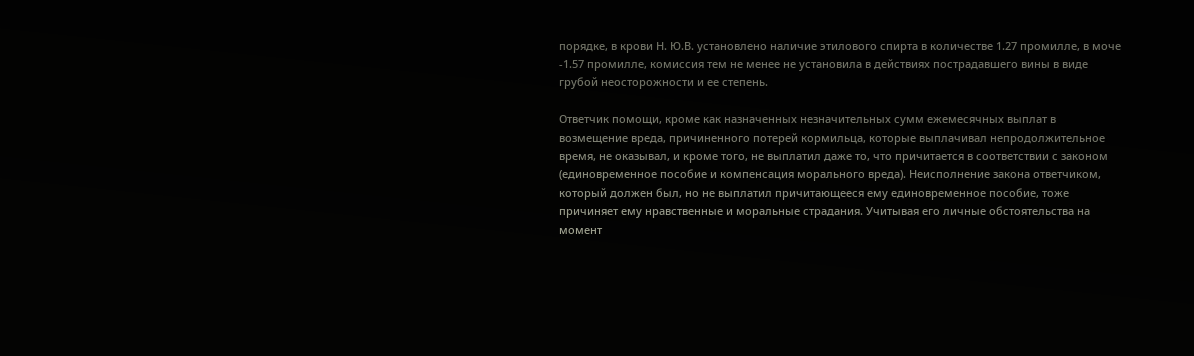порядке, в крови Н. Ю.В. установлено наличие этилового спирта в количестве 1.27 промилле, в моче -1.57 промилле, комиссия тем не менее не установила в действиях пострадавшего вины в виде грубой неосторожности и ее степень.

Ответчик помощи, кроме как назначенных незначительных сумм ежемесячных выплат в возмещение вреда, причиненного потерей кормильца, которые выплачивал непродолжительное время, не оказывал, и кроме того, не выплатил даже то, что причитается в соответствии с законом (единовременное пособие и компенсация морального вреда). Неисполнение закона ответчиком, который должен был, но не выплатил причитающееся ему единовременное пособие, тоже причиняет ему нравственные и моральные страдания. Учитывая его личные обстоятельства на момент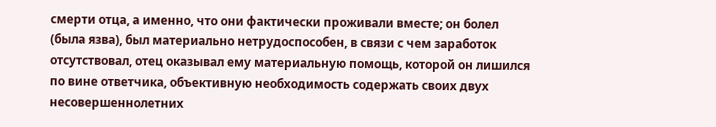смерти отца, а именно, что они фактически проживали вместе; он болел (была язва), был материально нетрудоспособен, в связи с чем заработок отсутствовал, отец оказывал ему материальную помощь, которой он лишился по вине ответчика, объективную необходимость содержать своих двух несовершеннолетних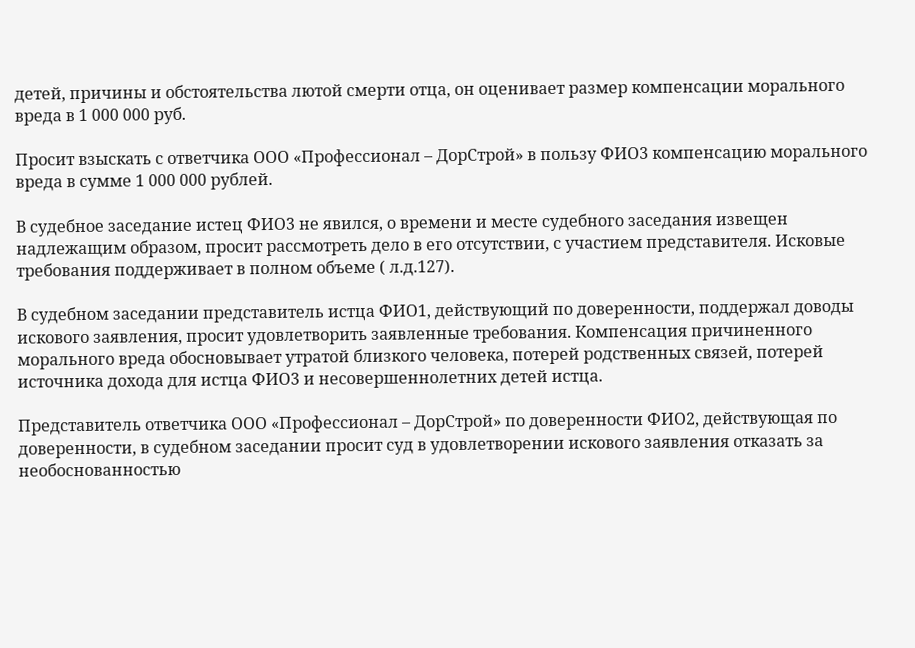детей, причины и обстоятельства лютой смерти отца, он оценивает размер компенсации морального вреда в 1 000 000 руб.

Просит взыскать с ответчика ООО «Профессионал – ДорСтрой» в пользу ФИО3 компенсацию морального вреда в сумме 1 000 000 рублей.

В судебное заседание истец ФИО3 не явился, о времени и месте судебного заседания извещен надлежащим образом, просит рассмотреть дело в его отсутствии, с участием представителя. Исковые требования поддерживает в полном объеме ( л.д.127).

В судебном заседании представитель истца ФИО1, действующий по доверенности, поддержал доводы искового заявления, просит удовлетворить заявленные требования. Компенсация причиненного морального вреда обосновывает утратой близкого человека, потерей родственных связей, потерей источника дохода для истца ФИО3 и несовершеннолетних детей истца.

Представитель ответчика ООО «Профессионал – ДорСтрой» по доверенности ФИО2, действующая по доверенности, в судебном заседании просит суд в удовлетворении искового заявления отказать за необоснованностью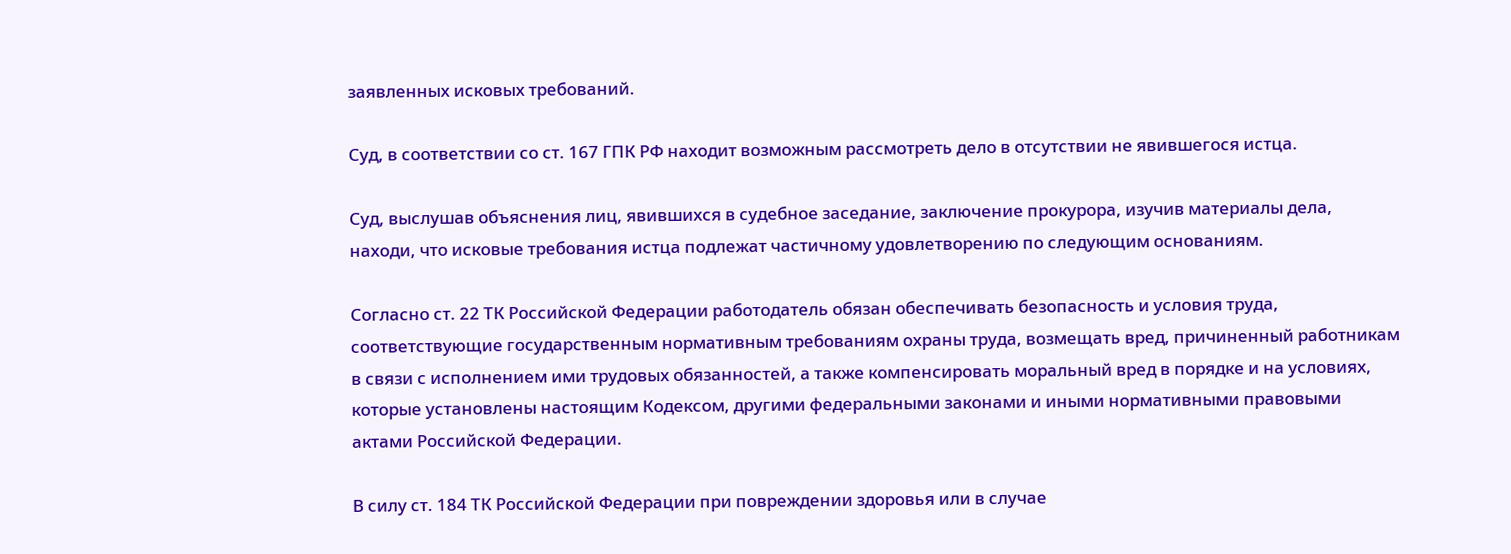заявленных исковых требований.

Суд, в соответствии со ст. 167 ГПК РФ находит возможным рассмотреть дело в отсутствии не явившегося истца.

Суд, выслушав объяснения лиц, явившихся в судебное заседание, заключение прокурора, изучив материалы дела, находи, что исковые требования истца подлежат частичному удовлетворению по следующим основаниям.

Согласно ст. 22 ТК Российской Федерации работодатель обязан обеспечивать безопасность и условия труда, соответствующие государственным нормативным требованиям охраны труда, возмещать вред, причиненный работникам в связи с исполнением ими трудовых обязанностей, а также компенсировать моральный вред в порядке и на условиях, которые установлены настоящим Кодексом, другими федеральными законами и иными нормативными правовыми актами Российской Федерации.

В силу ст. 184 ТК Российской Федерации при повреждении здоровья или в случае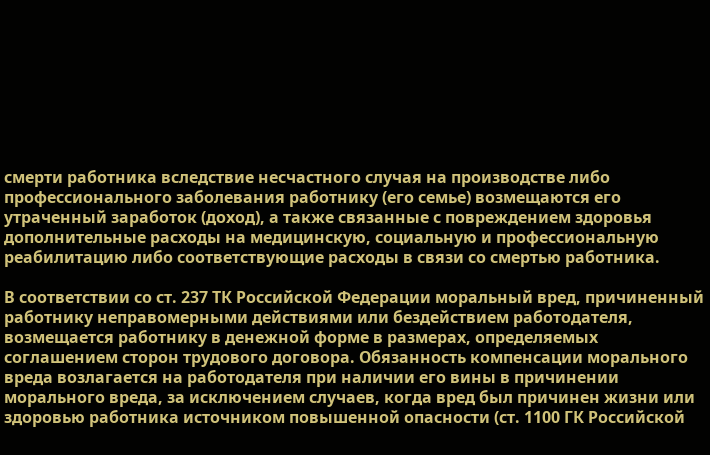смерти работника вследствие несчастного случая на производстве либо профессионального заболевания работнику (его семье) возмещаются его утраченный заработок (доход), а также связанные с повреждением здоровья дополнительные расходы на медицинскую, социальную и профессиональную реабилитацию либо соответствующие расходы в связи со смертью работника.

В соответствии со ст. 237 ТК Российской Федерации моральный вред, причиненный работнику неправомерными действиями или бездействием работодателя, возмещается работнику в денежной форме в размерах, определяемых соглашением сторон трудового договора. Обязанность компенсации морального вреда возлагается на работодателя при наличии его вины в причинении морального вреда, за исключением случаев, когда вред был причинен жизни или здоровью работника источником повышенной опасности (ст. 1100 ГК Российской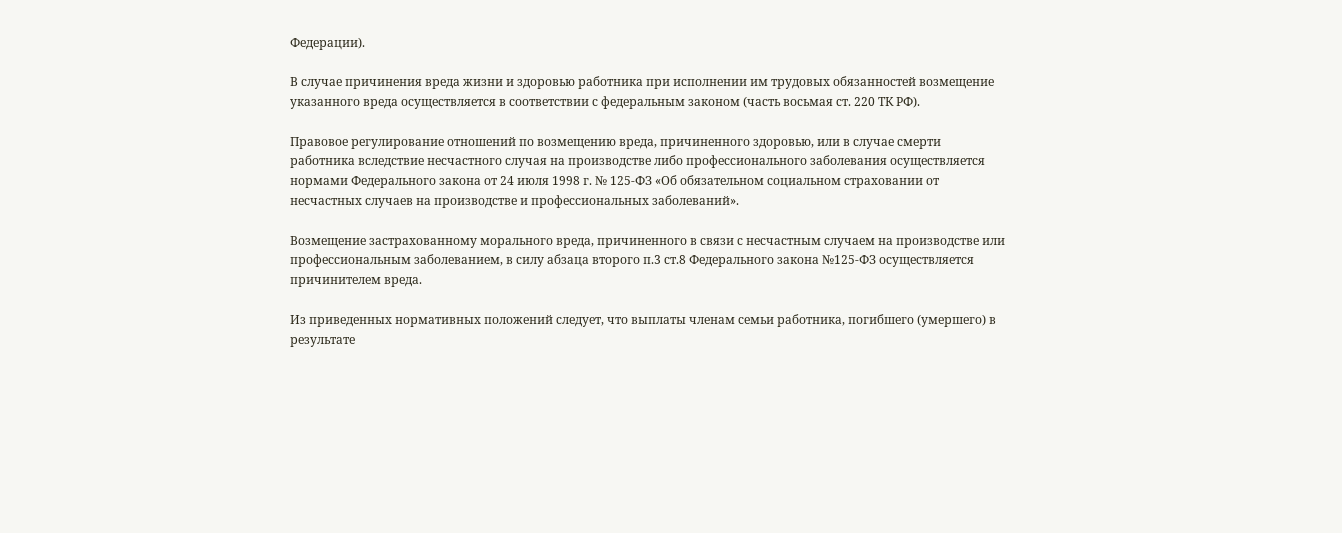Федерации).

В случае причинения вреда жизни и здоровью работника при исполнении им трудовых обязанностей возмещение указанного вреда осуществляется в соответствии с федеральным законом (часть восьмая ст. 220 ТК РФ).

Правовое регулирование отношений по возмещению вреда, причиненного здоровью, или в случае смерти работника вследствие несчастного случая на производстве либо профессионального заболевания осуществляется нормами Федерального закона от 24 июля 1998 г. № 125-ФЗ «Об обязательном социальном страховании от несчастных случаев на производстве и профессиональных заболеваний».

Возмещение застрахованному морального вреда, причиненного в связи с несчастным случаем на производстве или профессиональным заболеванием, в силу абзаца второго п.3 ст.8 Федерального закона №125-ФЗ осуществляется причинителем вреда.

Из приведенных нормативных положений следует, что выплаты членам семьи работника, погибшего (умершего) в результате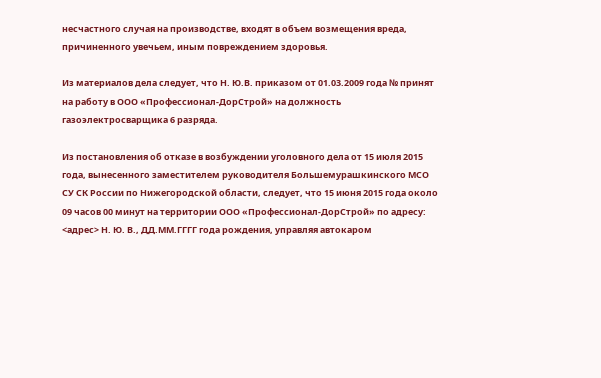несчастного случая на производстве, входят в объем возмещения вреда, причиненного увечьем, иным повреждением здоровья.

Из материалов дела следует, что Н. Ю.В. приказом от 01.03.2009 года № принят на работу в ООО «Профессионал-ДорСтрой» на должность газоэлектросварщика 6 разряда.

Из постановления об отказе в возбуждении уголовного дела от 15 июля 2015 года, вынесенного заместителем руководителя Большемурашкинского МСО СУ СК России по Нижегородской области, следует, что 15 июня 2015 года около 09 часов 00 минут на территории ООО «Профессионал-ДорСтрой» по адресу: <адрес> Н. Ю. В., ДД.ММ.ГГГГ года рождения, управляя автокаром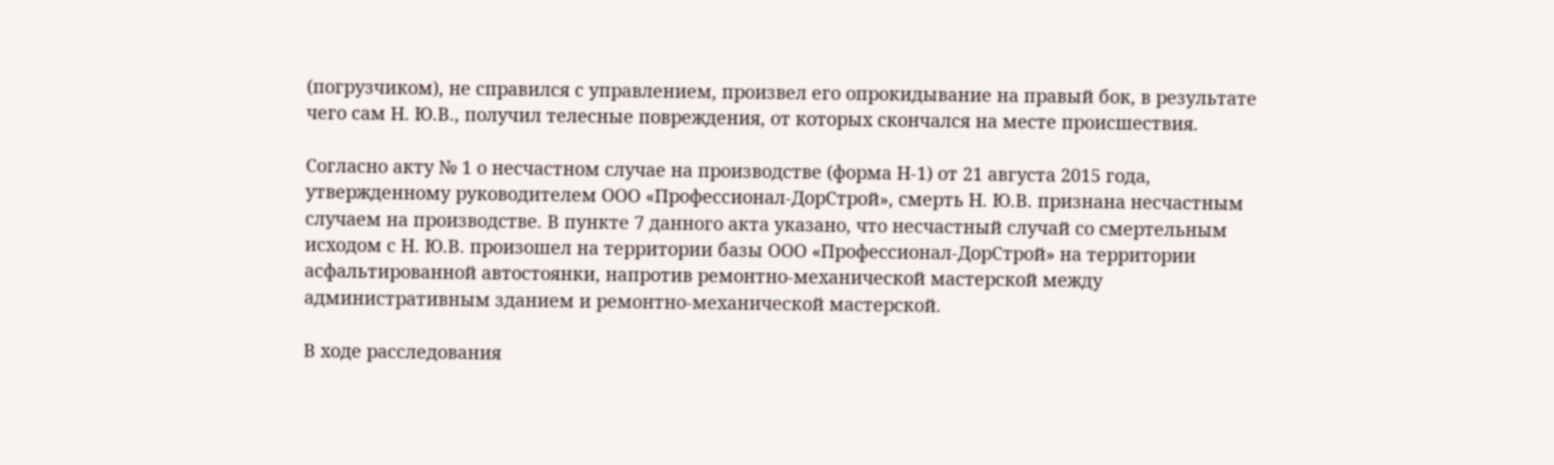(погрузчиком), не справился с управлением, произвел его опрокидывание на правый бок, в результате чего сам Н. Ю.В., получил телесные повреждения, от которых скончался на месте происшествия.

Согласно акту № 1 о несчастном случае на производстве (форма Н-1) от 21 августа 2015 года, утвержденному руководителем ООО «Профессионал-ДорСтрой», смерть Н. Ю.В. признана несчастным случаем на производстве. В пункте 7 данного акта указано, что несчастный случай со смертельным исходом с Н. Ю.В. произошел на территории базы ООО «Профессионал-ДорСтрой» на территории асфальтированной автостоянки, напротив ремонтно-механической мастерской между административным зданием и ремонтно-механической мастерской.

В ходе расследования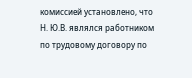комиссией установлено, что Н. Ю.В. являлся работником по трудовому договору по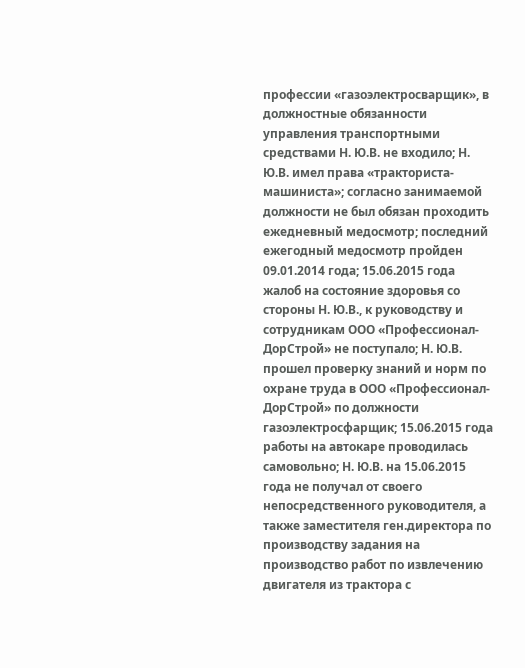профессии «газоэлектросварщик», в должностные обязанности управления транспортными средствами Н. Ю.В. не входило; Н. Ю.В. имел права «тракториста-машиниста»; согласно занимаемой должности не был обязан проходить ежедневный медосмотр; последний ежегодный медосмотр пройден 09.01.2014 года; 15.06.2015 года жалоб на состояние здоровья со стороны Н. Ю.В., к руководству и сотрудникам ООО «Профессионал-ДорСтрой» не поступало; Н. Ю.В. прошел проверку знаний и норм по охране труда в ООО «Профессионал-ДорСтрой» по должности газоэлектросфарщик; 15.06.2015 года работы на автокаре проводилась самовольно; Н. Ю.В. на 15.06.2015 года не получал от своего непосредственного руководителя, а также заместителя ген.директора по производству задания на производство работ по извлечению двигателя из трактора с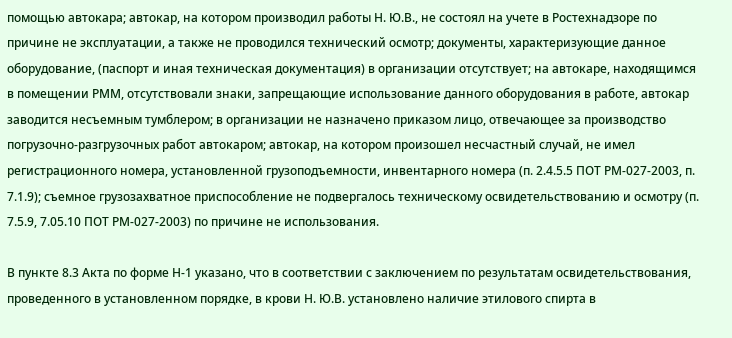помощью автокара; автокар, на котором производил работы Н. Ю.В., не состоял на учете в Ростехнадзоре по причине не эксплуатации, а также не проводился технический осмотр; документы, характеризующие данное оборудование, (паспорт и иная техническая документация) в организации отсутствует; на автокаре, находящимся в помещении РММ, отсутствовали знаки, запрещающие использование данного оборудования в работе, автокар заводится несъемным тумблером; в организации не назначено приказом лицо, отвечающее за производство погрузочно-разгрузочных работ автокаром; автокар, на котором произошел несчастный случай, не имел регистрационного номера, установленной грузоподъемности, инвентарного номера (п. 2.4.5.5 ПОТ РМ-027-2003, п. 7.1.9); съемное грузозахватное приспособление не подвергалось техническому освидетельствованию и осмотру (п. 7.5.9, 7.05.10 ПОТ РМ-027-2003) по причине не использования.

В пункте 8.3 Акта по форме Н-1 указано, что в соответствии с заключением по результатам освидетельствования, проведенного в установленном порядке, в крови Н. Ю.В. установлено наличие этилового спирта в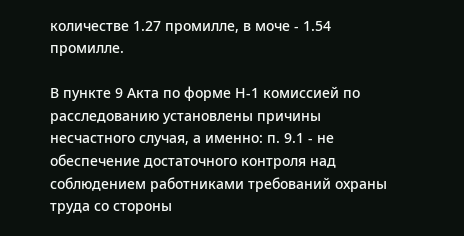количестве 1.27 промилле, в моче - 1.54 промилле.

В пункте 9 Акта по форме Н-1 комиссией по расследованию установлены причины несчастного случая, а именно: п. 9.1 - не обеспечение достаточного контроля над соблюдением работниками требований охраны труда со стороны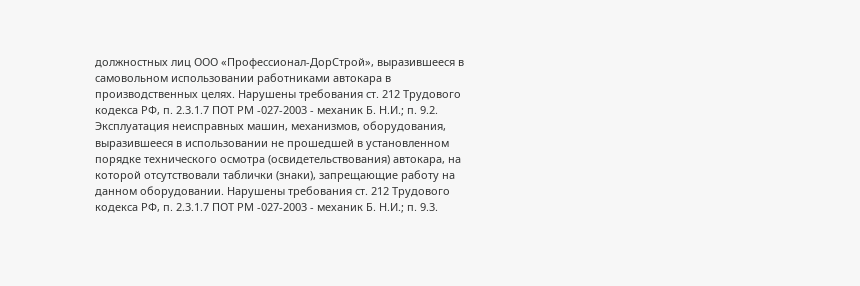должностных лиц ООО «Профессионал-ДорСтрой», выразившееся в самовольном использовании работниками автокара в производственных целях. Нарушены требования ст. 212 Трудового кодекса РФ, п. 2.3.1.7 ПОТ РМ -027-2003 - механик Б. Н.И.; п. 9.2. Эксплуатация неисправных машин, механизмов, оборудования, выразившееся в использовании не прошедшей в установленном порядке технического осмотра (освидетельствования) автокара, на которой отсутствовали таблички (знаки), запрещающие работу на данном оборудовании. Нарушены требования ст. 212 Трудового кодекса РФ, п. 2.3.1.7 ПОТ РМ -027-2003 - механик Б. Н.И.; п. 9.3.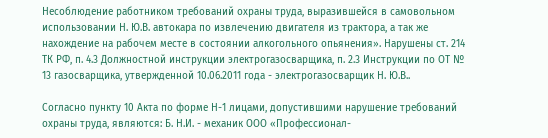Несоблюдение работником требований охраны труда, выразившейся в самовольном использовании Н. Ю.В. автокара по извлечению двигателя из трактора, а так же нахождение на рабочем месте в состоянии алкогольного опьянения». Нарушены ст. 214 ТК РФ, п. 4.3 Должностной инструкции электрогазосварщика, п. 2.3 Инструкции по ОТ № 13 газосварщика, утвержденной 10.06.2011 года - электрогазосварщик Н. Ю.В..

Согласно пункту 10 Акта по форме Н-1 лицами, допустившими нарушение требований охраны труда, являются: Б. Н.И. - механик ООО «Профессионал-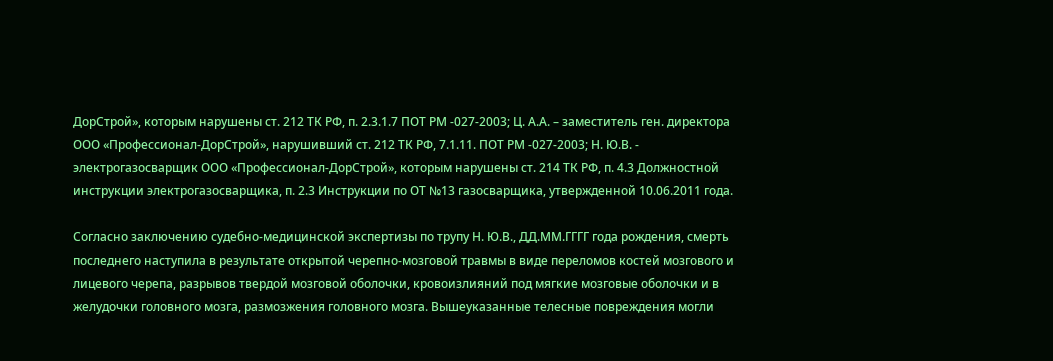ДорСтрой», которым нарушены ст. 212 ТК РФ, п. 2.3.1.7 ПОТ РМ -027-2003; Ц. А.А. – заместитель ген. директора ООО «Профессионал-ДорСтрой», нарушивший ст. 212 ТК РФ, 7.1.11. ПОТ РМ -027-2003; Н. Ю.В. - электрогазосварщик ООО «Профессионал-ДорСтрой», которым нарушены ст. 214 ТК РФ, п. 4.3 Должностной инструкции электрогазосварщика, п. 2.3 Инструкции по ОТ №13 газосварщика, утвержденной 10.06.2011 года.

Согласно заключению судебно-медицинской экспертизы по трупу Н. Ю.В., ДД.ММ.ГГГГ года рождения, смерть последнего наступила в результате открытой черепно-мозговой травмы в виде переломов костей мозгового и лицевого черепа, разрывов твердой мозговой оболочки, кровоизлияний под мягкие мозговые оболочки и в желудочки головного мозга, размозжения головного мозга. Вышеуказанные телесные повреждения могли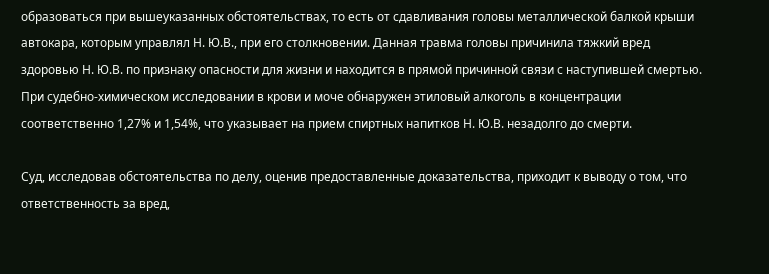образоваться при вышеуказанных обстоятельствах, то есть от сдавливания головы металлической балкой крыши автокара, которым управлял Н. Ю.В., при его столкновении. Данная травма головы причинила тяжкий вред здоровью Н. Ю.В. по признаку опасности для жизни и находится в прямой причинной связи с наступившей смертью. При судебно-химическом исследовании в крови и моче обнаружен этиловый алкоголь в концентрации соответственно 1,27% и 1,54%, что указывает на прием спиртных напитков Н. Ю.В. незадолго до смерти.

Суд, исследовав обстоятельства по делу, оценив предоставленные доказательства, приходит к выводу о том, что ответственность за вред,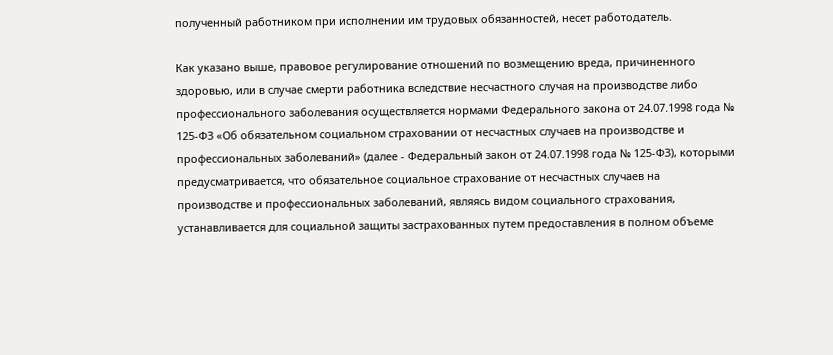полученный работником при исполнении им трудовых обязанностей, несет работодатель.

Как указано выше, правовое регулирование отношений по возмещению вреда, причиненного здоровью, или в случае смерти работника вследствие несчастного случая на производстве либо профессионального заболевания осуществляется нормами Федерального закона от 24.07.1998 года № 125-ФЗ «Об обязательном социальном страховании от несчастных случаев на производстве и профессиональных заболеваний» (далее - Федеральный закон от 24.07.1998 года № 125-ФЗ), которыми предусматривается, что обязательное социальное страхование от несчастных случаев на производстве и профессиональных заболеваний, являясь видом социального страхования, устанавливается для социальной защиты застрахованных путем предоставления в полном объеме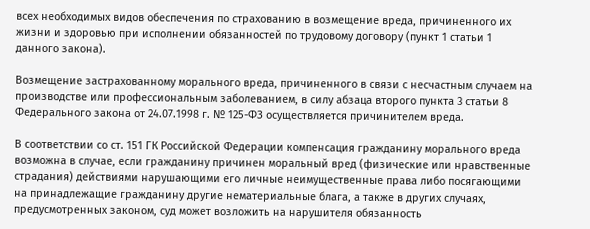всех необходимых видов обеспечения по страхованию в возмещение вреда, причиненного их жизни и здоровью при исполнении обязанностей по трудовому договору (пункт 1 статьи 1 данного закона).

Возмещение застрахованному морального вреда, причиненного в связи с несчастным случаем на производстве или профессиональным заболеванием, в силу абзаца второго пункта 3 статьи 8 Федерального закона от 24.07.1998 г. № 125-ФЗ осуществляется причинителем вреда.

В соответствии со ст. 151 ГК Российской Федерации компенсация гражданину морального вреда возможна в случае, если гражданину причинен моральный вред (физические или нравственные страдания) действиями нарушающими его личные неимущественные права либо посягающими на принадлежащие гражданину другие нематериальные блага, а также в других случаях, предусмотренных законом, суд может возложить на нарушителя обязанность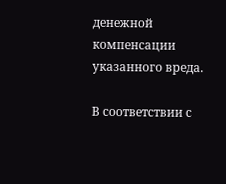денежной компенсации указанного вреда.

В соответствии с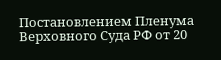Постановлением Пленума Верховного Суда РФ от 20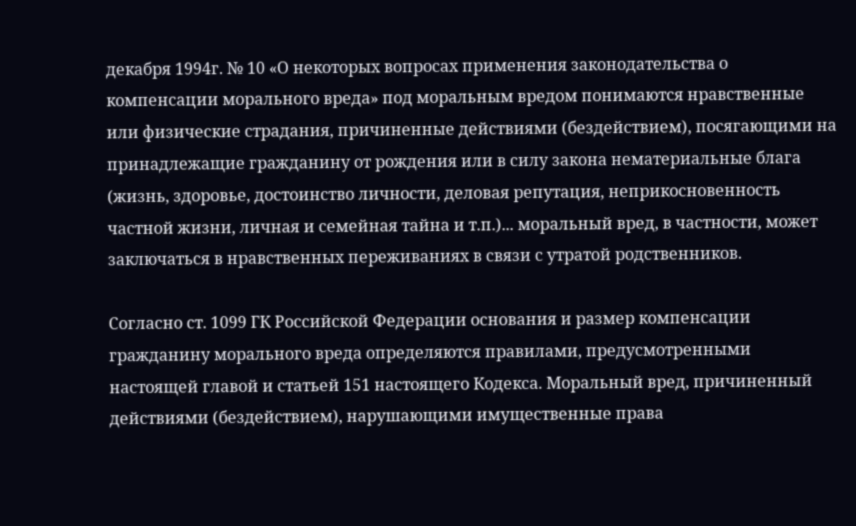декабря 1994г. № 10 «О некоторых вопросах применения законодательства о компенсации морального вреда» под моральным вредом понимаются нравственные или физические страдания, причиненные действиями (бездействием), посягающими на принадлежащие гражданину от рождения или в силу закона нематериальные блага (жизнь, здоровье, достоинство личности, деловая репутация, неприкосновенность частной жизни, личная и семейная тайна и т.п.)... моральный вред, в частности, может заключаться в нравственных переживаниях в связи с утратой родственников.

Согласно ст. 1099 ГК Российской Федерации основания и размер компенсации гражданину морального вреда определяются правилами, предусмотренными настоящей главой и статьей 151 настоящего Кодекса. Моральный вред, причиненный действиями (бездействием), нарушающими имущественные права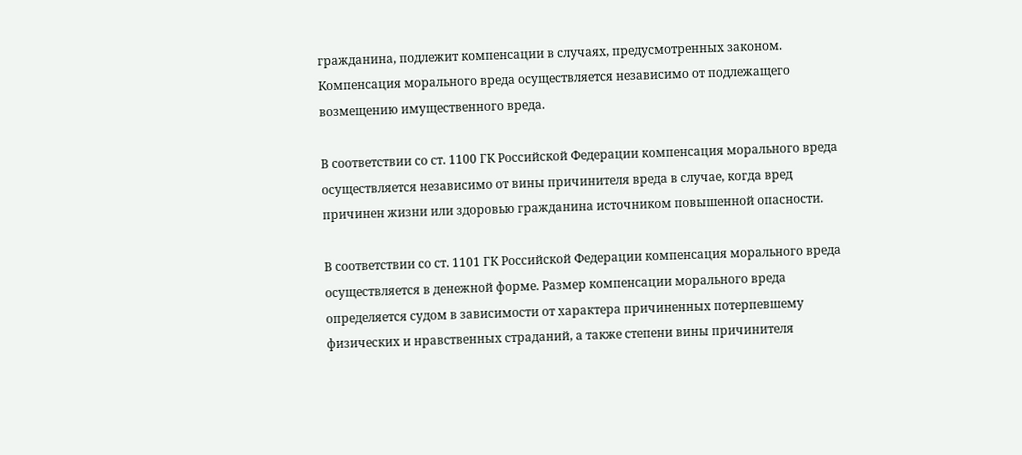гражданина, подлежит компенсации в случаях, предусмотренных законом. Компенсация морального вреда осуществляется независимо от подлежащего возмещению имущественного вреда.

В соответствии со ст. 1100 ГК Российской Федерации компенсация морального вреда осуществляется независимо от вины причинителя вреда в случае, когда вред причинен жизни или здоровью гражданина источником повышенной опасности.

В соответствии со ст. 1101 ГК Российской Федерации компенсация морального вреда осуществляется в денежной форме. Размер компенсации морального вреда определяется судом в зависимости от характера причиненных потерпевшему физических и нравственных страданий, а также степени вины причинителя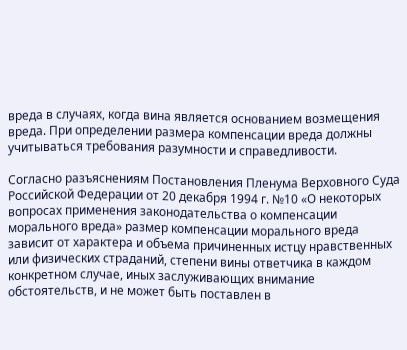вреда в случаях, когда вина является основанием возмещения вреда. При определении размера компенсации вреда должны учитываться требования разумности и справедливости.

Согласно разъяснениям Постановления Пленума Верховного Суда Российской Федерации от 20 декабря 1994 г. №10 «О некоторых вопросах применения законодательства о компенсации морального вреда» размер компенсации морального вреда зависит от характера и объема причиненных истцу нравственных или физических страданий, степени вины ответчика в каждом конкретном случае, иных заслуживающих внимание обстоятельств, и не может быть поставлен в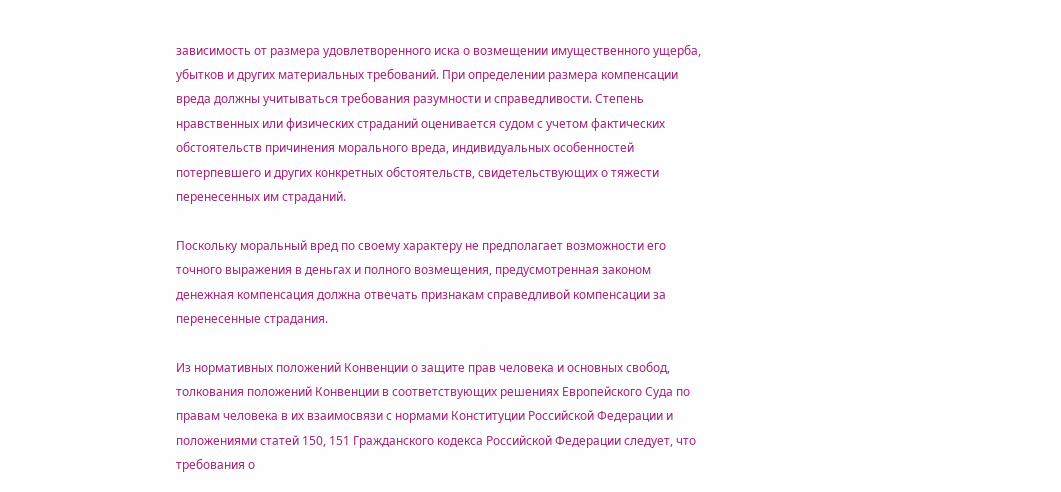зависимость от размера удовлетворенного иска о возмещении имущественного ущерба, убытков и других материальных требований. При определении размера компенсации вреда должны учитываться требования разумности и справедливости. Степень нравственных или физических страданий оценивается судом с учетом фактических обстоятельств причинения морального вреда, индивидуальных особенностей потерпевшего и других конкретных обстоятельств, свидетельствующих о тяжести перенесенных им страданий.

Поскольку моральный вред по своему характеру не предполагает возможности его точного выражения в деньгах и полного возмещения, предусмотренная законом денежная компенсация должна отвечать признакам справедливой компенсации за перенесенные страдания.

Из нормативных положений Конвенции о защите прав человека и основных свобод, толкования положений Конвенции в соответствующих решениях Европейского Суда по правам человека в их взаимосвязи с нормами Конституции Российской Федерации и положениями статей 150, 151 Гражданского кодекса Российской Федерации следует, что требования о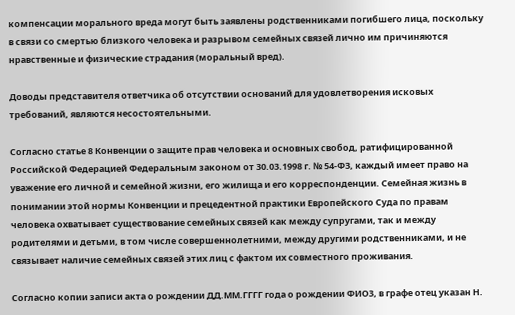компенсации морального вреда могут быть заявлены родственниками погибшего лица, поскольку в связи со смертью близкого человека и разрывом семейных связей лично им причиняются нравственные и физические страдания (моральный вред).

Доводы представителя ответчика об отсутствии оснований для удовлетворения исковых требований, являются несостоятельными.

Согласно статье 8 Конвенции о защите прав человека и основных свобод, ратифицированной Российской Федерацией Федеральным законом от 30.03.1998 г. № 54-ФЗ, каждый имеет право на уважение его личной и семейной жизни, его жилища и его корреспонденции. Семейная жизнь в понимании этой нормы Конвенции и прецедентной практики Европейского Суда по правам человека охватывает существование семейных связей как между супругами, так и между родителями и детьми, в том числе совершеннолетними, между другими родственниками, и не связывает наличие семейных связей этих лиц с фактом их совместного проживания.

Согласно копии записи акта о рождении ДД.ММ.ГГГГ года о рождении ФИО3, в графе отец указан Н.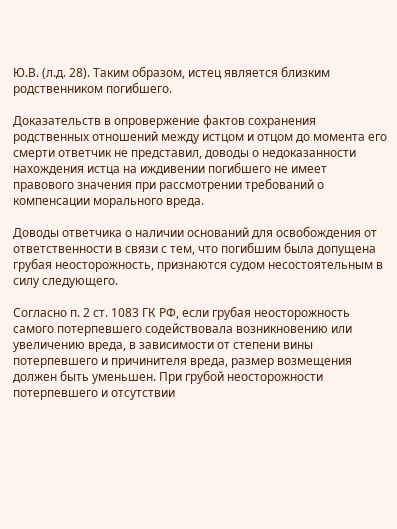Ю.В. (л.д. 28). Таким образом, истец является близким родственником погибшего.

Доказательств в опровержение фактов сохранения родственных отношений между истцом и отцом до момента его смерти ответчик не представил, доводы о недоказанности нахождения истца на иждивении погибшего не имеет правового значения при рассмотрении требований о компенсации морального вреда.

Доводы ответчика о наличии оснований для освобождения от ответственности в связи с тем, что погибшим была допущена грубая неосторожность, признаются судом несостоятельным в силу следующего.

Согласно п. 2 ст. 1083 ГК РФ, если грубая неосторожность самого потерпевшего содействовала возникновению или увеличению вреда, в зависимости от степени вины потерпевшего и причинителя вреда, размер возмещения должен быть уменьшен. При грубой неосторожности потерпевшего и отсутствии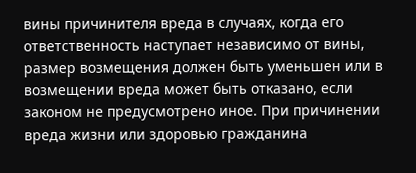вины причинителя вреда в случаях, когда его ответственность наступает независимо от вины, размер возмещения должен быть уменьшен или в возмещении вреда может быть отказано, если законом не предусмотрено иное. При причинении вреда жизни или здоровью гражданина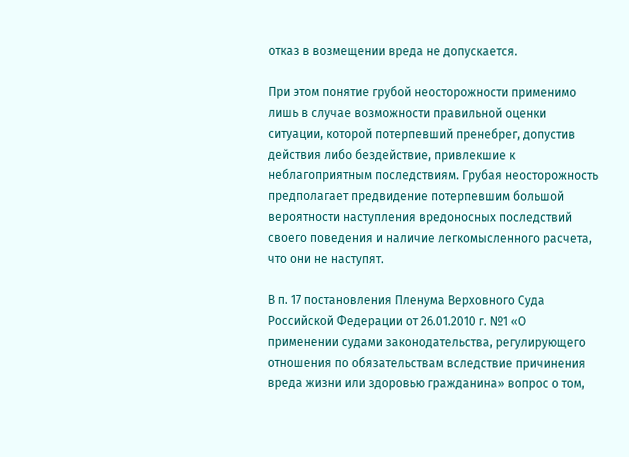отказ в возмещении вреда не допускается.

При этом понятие грубой неосторожности применимо лишь в случае возможности правильной оценки ситуации, которой потерпевший пренебрег, допустив действия либо бездействие, привлекшие к неблагоприятным последствиям. Грубая неосторожность предполагает предвидение потерпевшим большой вероятности наступления вредоносных последствий своего поведения и наличие легкомысленного расчета, что они не наступят.

В п. 17 постановления Пленума Верховного Суда Российской Федерации от 26.01.2010 г. №1 «О применении судами законодательства, регулирующего отношения по обязательствам вследствие причинения вреда жизни или здоровью гражданина» вопрос о том,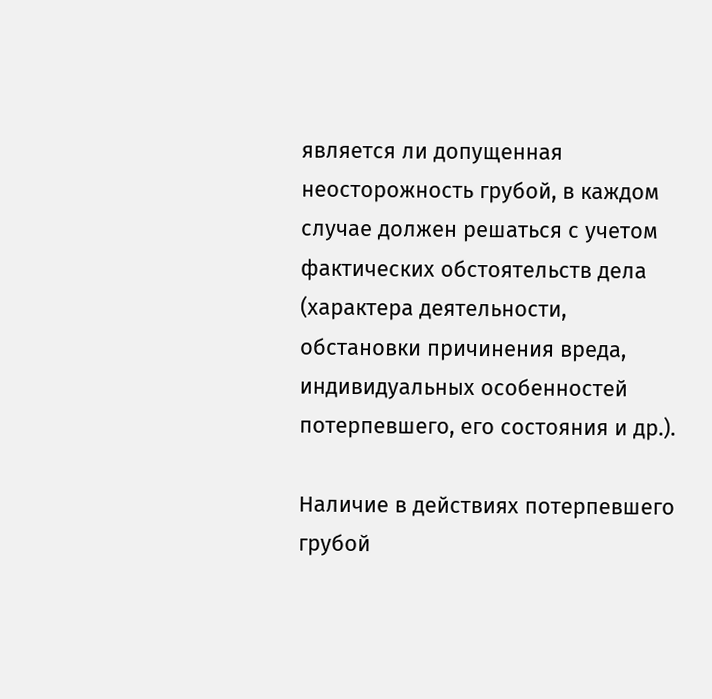является ли допущенная неосторожность грубой, в каждом случае должен решаться с учетом фактических обстоятельств дела (характера деятельности, обстановки причинения вреда, индивидуальных особенностей потерпевшего, его состояния и др.).

Наличие в действиях потерпевшего грубой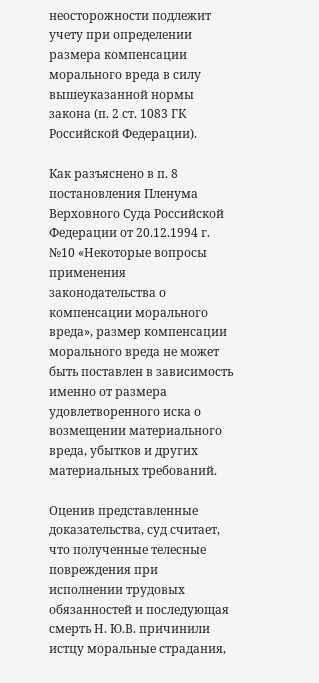неосторожности подлежит учету при определении размера компенсации морального вреда в силу вышеуказанной нормы закона (п. 2 ст. 1083 ГК Российской Федерации).

Как разъяснено в п. 8 постановления Пленума Верховного Суда Российской Федерации от 20.12.1994 г. №10 «Некоторые вопросы применения законодательства о компенсации морального вреда», размер компенсации морального вреда не может быть поставлен в зависимость именно от размера удовлетворенного иска о возмещении материального вреда, убытков и других материальных требований.

Оценив представленные доказательства, суд считает, что полученные телесные повреждения при исполнении трудовых обязанностей и последующая смерть Н. Ю.В. причинили истцу моральные страдания,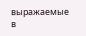выражаемые в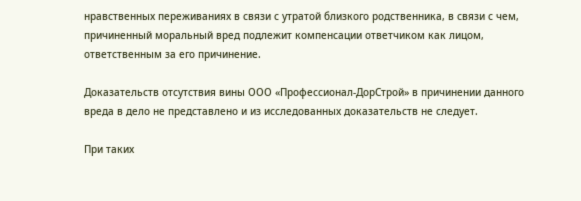нравственных переживаниях в связи с утратой близкого родственника, в связи с чем, причиненный моральный вред подлежит компенсации ответчиком как лицом, ответственным за его причинение.

Доказательств отсутствия вины ООО «Профессионал-ДорСтрой» в причинении данного вреда в дело не представлено и из исследованных доказательств не следует.

При таких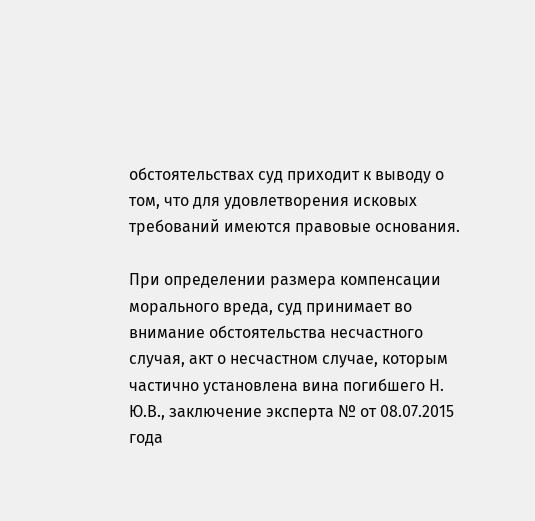обстоятельствах суд приходит к выводу о том, что для удовлетворения исковых требований имеются правовые основания.

При определении размера компенсации морального вреда, суд принимает во внимание обстоятельства несчастного случая, акт о несчастном случае, которым частично установлена вина погибшего Н. Ю.В., заключение эксперта № от 08.07.2015 года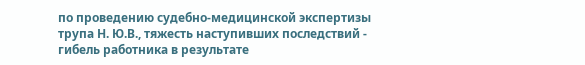по проведению судебно-медицинской экспертизы трупа Н. Ю.В., тяжесть наступивших последствий - гибель работника в результате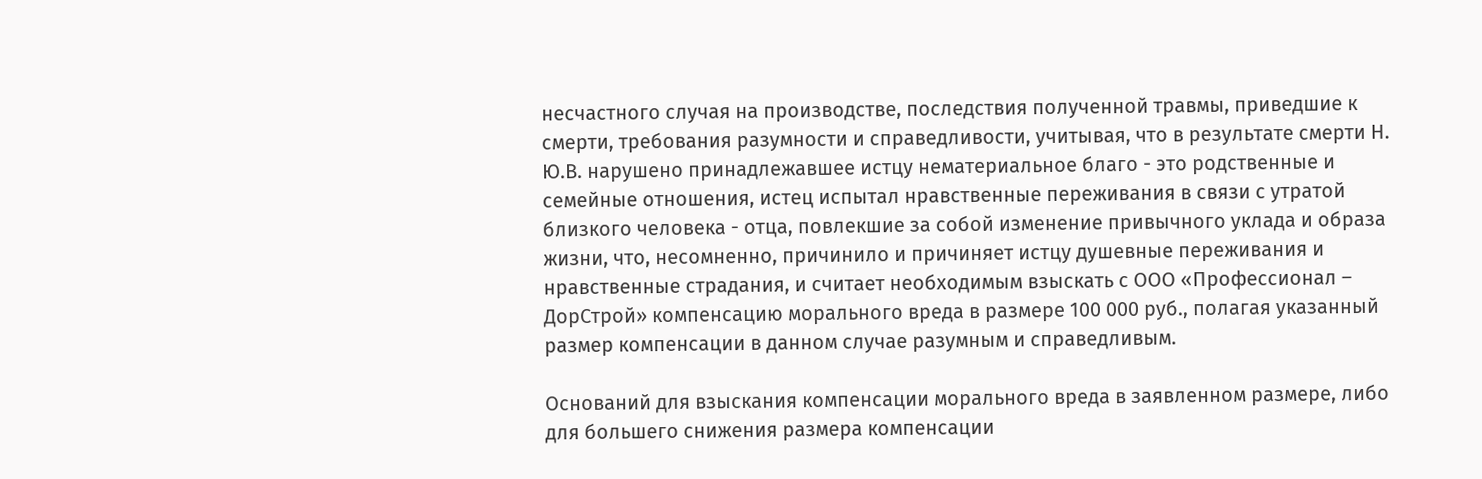несчастного случая на производстве, последствия полученной травмы, приведшие к смерти, требования разумности и справедливости, учитывая, что в результате смерти Н. Ю.В. нарушено принадлежавшее истцу нематериальное благо - это родственные и семейные отношения, истец испытал нравственные переживания в связи с утратой близкого человека - отца, повлекшие за собой изменение привычного уклада и образа жизни, что, несомненно, причинило и причиняет истцу душевные переживания и нравственные страдания, и считает необходимым взыскать с ООО «Профессионал – ДорСтрой» компенсацию морального вреда в размере 100 000 руб., полагая указанный размер компенсации в данном случае разумным и справедливым.

Оснований для взыскания компенсации морального вреда в заявленном размере, либо для большего снижения размера компенсации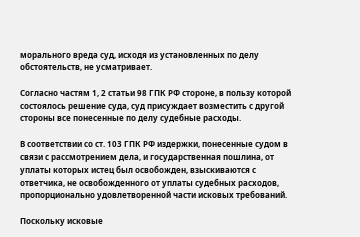морального вреда суд, исходя из установленных по делу обстоятельств, не усматривает.

Согласно частям 1, 2 статьи 98 ГПК РФ стороне, в пользу которой состоялось решение суда, суд присуждает возместить с другой стороны все понесенные по делу судебные расходы.

В соответствии со ст. 103 ГПК РФ издержки, понесенные судом в связи с рассмотрением дела, и государственная пошлина, от уплаты которых истец был освобожден, взыскиваются с ответчика, не освобожденного от уплаты судебных расходов, пропорционально удовлетворенной части исковых требований.

Поскольку исковые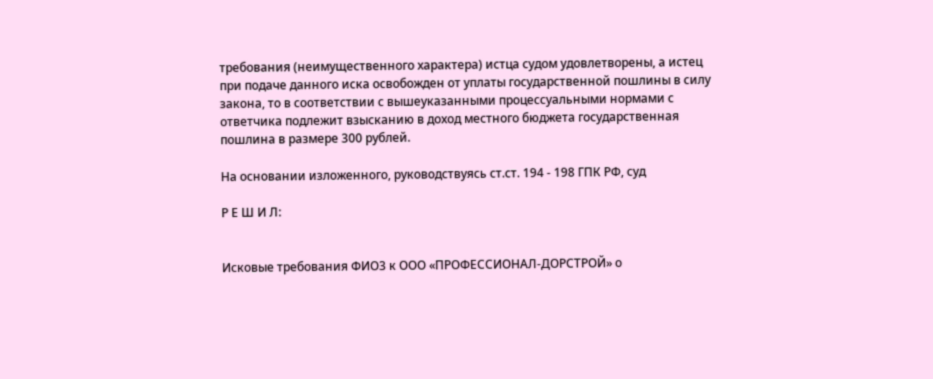требования (неимущественного характера) истца судом удовлетворены, а истец при подаче данного иска освобожден от уплаты государственной пошлины в силу закона, то в соответствии с вышеуказанными процессуальными нормами с ответчика подлежит взысканию в доход местного бюджета государственная пошлина в размере 300 рублей.

На основании изложенного, руководствуясь ст.ст. 194 - 198 ГПК РФ, суд

Р Е Ш И Л:


Исковые требования ФИО3 к ООО «ПРОФЕССИОНАЛ-ДОРСТРОЙ» о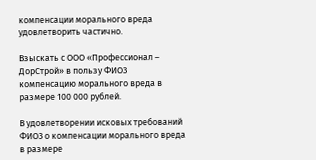компенсации морального вреда удовлетворить частично.

Взыскать с ООО «Профессионал – ДорСтрой» в пользу ФИО3 компенсацию морального вреда в размере 100 000 рублей.

В удовлетворении исковых требований ФИО3 о компенсации морального вреда в размере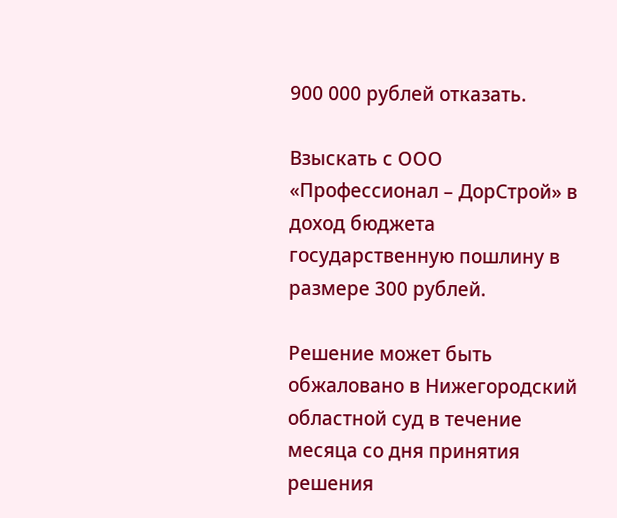900 000 рублей отказать.

Взыскать с ООО «Профессионал – ДорСтрой» в доход бюджета государственную пошлину в размере 300 рублей.

Решение может быть обжаловано в Нижегородский областной суд в течение месяца со дня принятия решения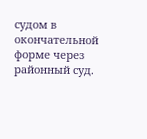судом в окончательной форме через районный суд.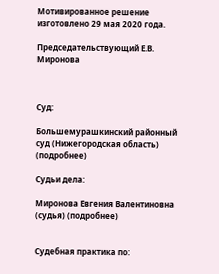Мотивированное решение изготовлено 29 мая 2020 года.

Председательствующий Е.В. Миронова



Суд:

Большемурашкинский районный суд (Нижегородская область) (подробнее)

Судьи дела:

Миронова Евгения Валентиновна (судья) (подробнее)


Судебная практика по: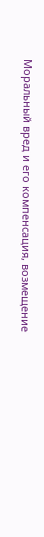Моральный вред и его компенсация, возмещение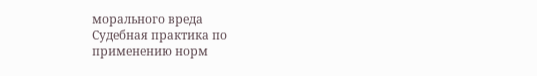морального вреда
Судебная практика по применению норм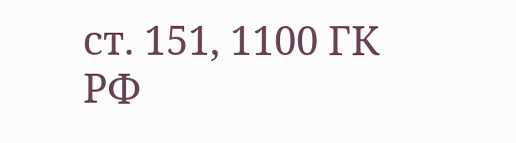ст. 151, 1100 ГК РФ